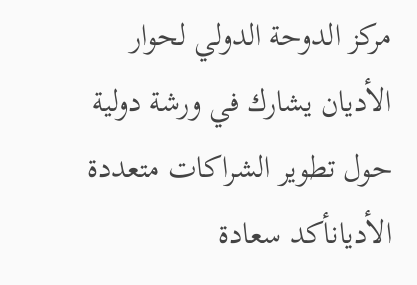مركز الدوحة الدولي لحوار الأديان يشارك في ورشة دولية حول تطوير الشراكات متعددة الأديانأكد سعادة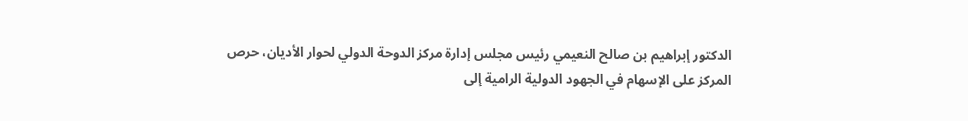الدكتور إبراهيم بن صالح النعيمي رئيس مجلس إدارة مركز الدوحة الدولي لحوار الأديان، حرص المركز على الإسهام في الجهود الدولية الرامية إلى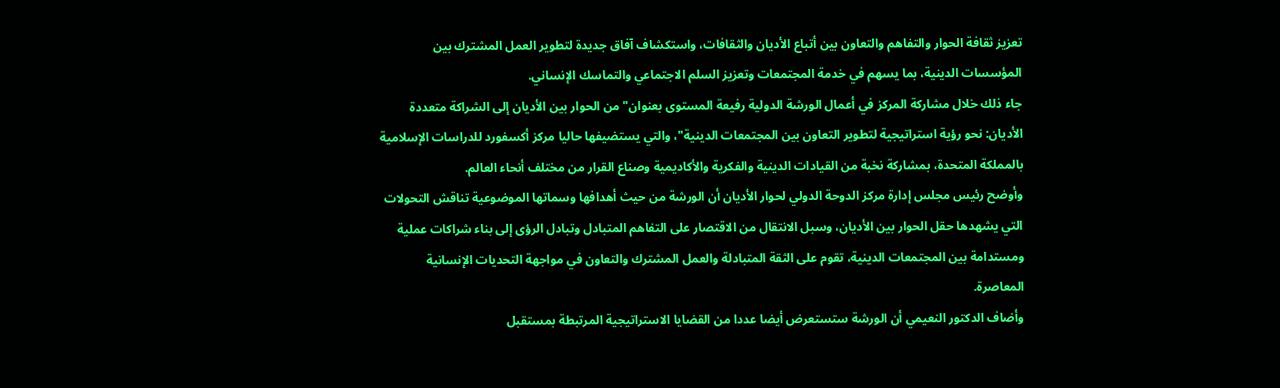تعزيز ثقافة الحوار والتفاهم والتعاون بين أتباع الأديان والثقافات، واستكشاف آفاق جديدة لتطوير العمل المشترك بين المؤسسات الدينية، بما يسهم في خدمة المجتمعات وتعزيز السلم الاجتماعي والتماسك الإنساني.
جاء ذلك خلال مشاركة المركز في أعمال الورشة الدولية رفيعة المستوى بعنوان" من الحوار بين الأديان إلى الشراكة متعددة الأديان: نحو رؤية استراتيجية لتطوير التعاون بين المجتمعات الدينية"، والتي يستضيفها حاليا مركز أكسفورد للدراسات الإسلامية بالمملكة المتحدة، بمشاركة نخبة من القيادات الدينية والفكرية والأكاديمية وصناع القرار من مختلف أنحاء العالم.
وأوضح رئيس مجلس إدارة مركز الدوحة الدولي لحوار الأديان أن الورشة من حيث أهدافها وسماتها الموضوعية تناقش التحولات التي يشهدها حقل الحوار بين الأديان، وسبل الانتقال من الاقتصار على التفاهم المتبادل وتبادل الرؤى إلى بناء شراكات عملية ومستدامة بين المجتمعات الدينية، تقوم على الثقة المتبادلة والعمل المشترك والتعاون في مواجهة التحديات الإنسانية المعاصرة.
وأضاف الدكتور النعيمي أن الورشة ستستعرض أيضا عددا من القضايا الاستراتيجية المرتبطة بمستقبل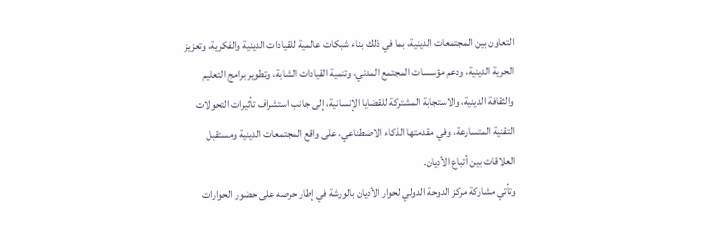التعاون بين المجتمعات الدينية، بما في ذلك بناء شبكات عالمية للقيادات الدينية والفكرية، وتعزيز الحرية الدينية، ودعم مؤسسات المجتمع المدني، وتنمية القيادات الشابة، وتطوير برامج التعليم والثقافة الدينية، والاستجابة المشتركة للقضايا الإنسانية، إلى جانب استشراف تأثيرات التحولات التقنية المتسارعة، وفي مقدمتها الذكاء الاصطناعي، على واقع المجتمعات الدينية ومستقبل العلاقات بين أتباع الأديان.
وتأتي مشاركة مركز الدوحة الدولي لحوار الأديان بالورشة في إطار حرصه على حضور الحوارات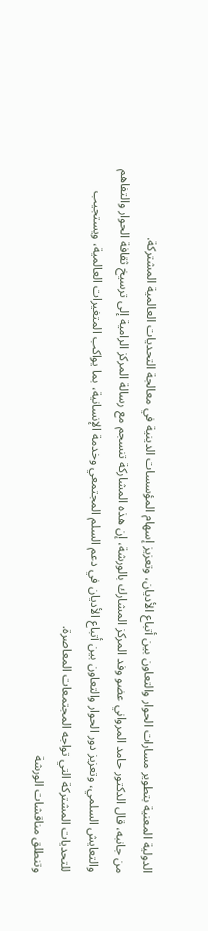الدولية المعنية بتطوير مسارات الحوار والتعاون بين أتباع الأديان، وتعزيز إسهام المؤسسات الدينية في معالجة التحديات العالمية المشتركة.
من جانبه، قال الدكتور حامد المرواني عضو وفد المركز المشارك بالورشة، إن هذه المشاركة تنسجم مع رسالة المركز الرامية إلى ترسيخ ثقافة الحوار والتفاهم والتعايش السلمي، وتعزيز دور الحوار والتعاون بين أتباع الأديان في دعم السلم المجتمعي وخدمة الإنسانية، بما يواكب المتغيرات العالمية، ويستجيب للتحديات المشتركة التي تواجه المجتمعات المعاصرة.
وتنطلق مناقشات الورشة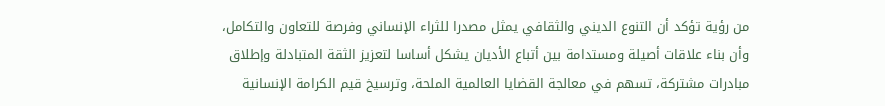من رؤية تؤكد أن التنوع الديني والثقافي يمثل مصدرا للثراء الإنساني وفرصة للتعاون والتكامل، وأن بناء علاقات أصيلة ومستدامة بين أتباع الأديان يشكل أساسا لتعزيز الثقة المتبادلة وإطلاق مبادرات مشتركة، تسهم في معالجة القضايا العالمية الملحة، وترسيخ قيم الكرامة الإنسانية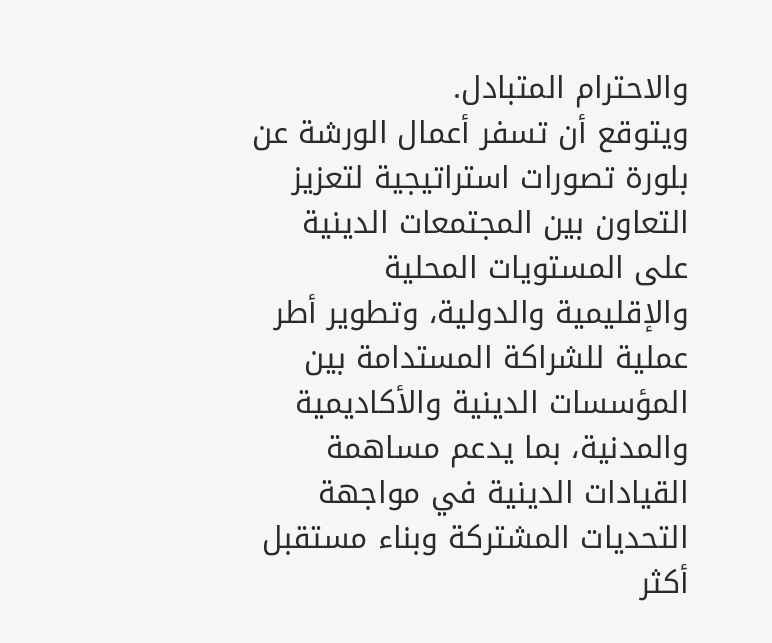والاحترام المتبادل.
ويتوقع أن تسفر أعمال الورشة عن بلورة تصورات استراتيجية لتعزيز التعاون بين المجتمعات الدينية على المستويات المحلية والإقليمية والدولية، وتطوير أطر عملية للشراكة المستدامة بين المؤسسات الدينية والأكاديمية والمدنية، بما يدعم مساهمة القيادات الدينية في مواجهة التحديات المشتركة وبناء مستقبل أكثر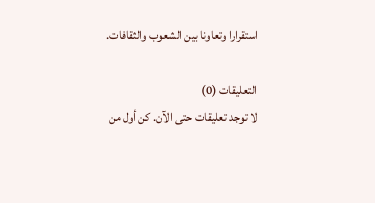استقرارا وتعاونا بين الشعوب والثقافات.

التعليقات (0)
لا توجد تعليقات حتى الآن. كن أول من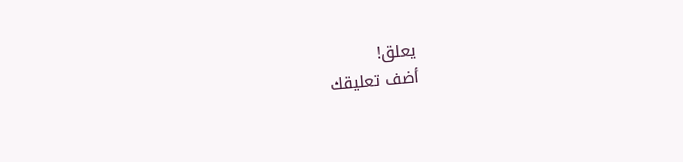يعلق!
أضف تعليقك